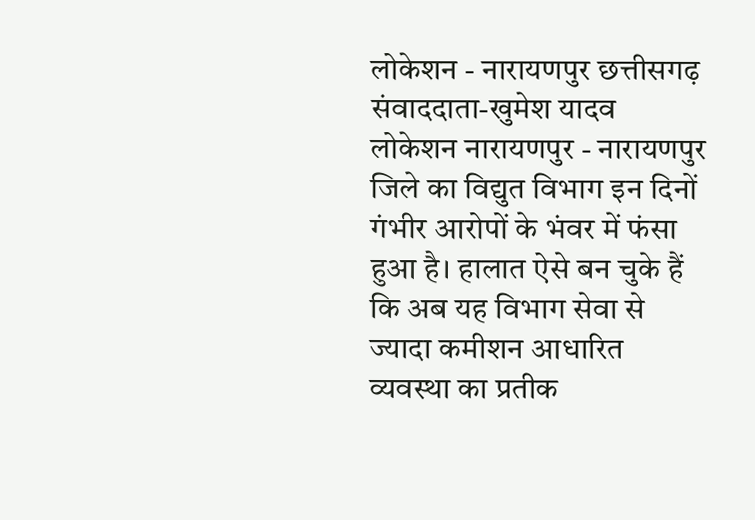लोकेशन - नारायणपुर छत्तीसगढ़
संवाददाता-खुमेश यादव
लोकेशन नारायणपुर - नारायणपुर जिले का विद्युत विभाग इन दिनों गंभीर आरोपों के भंवर में फंसा हुआ है। हालात ऐसे बन चुके हैं कि अब यह विभाग सेवा से ज्यादा कमीशन आधारित व्यवस्था का प्रतीक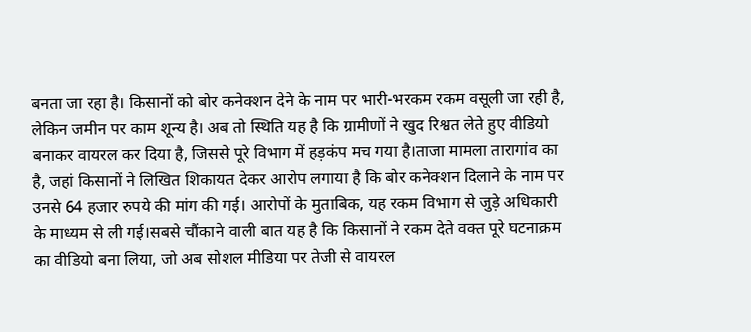बनता जा रहा है। किसानों को बोर कनेक्शन देने के नाम पर भारी-भरकम रकम वसूली जा रही है, लेकिन जमीन पर काम शून्य है। अब तो स्थिति यह है कि ग्रामीणों ने खुद रिश्वत लेते हुए वीडियो बनाकर वायरल कर दिया है, जिससे पूरे विभाग में हड़कंप मच गया है।ताजा मामला तारागांव का है, जहां किसानों ने लिखित शिकायत देकर आरोप लगाया है कि बोर कनेक्शन दिलाने के नाम पर उनसे 64 हजार रुपये की मांग की गई। आरोपों के मुताबिक, यह रकम विभाग से जुड़े अधिकारी के माध्यम से ली गई।सबसे चौंकाने वाली बात यह है कि किसानों ने रकम देते वक्त पूरे घटनाक्रम का वीडियो बना लिया, जो अब सोशल मीडिया पर तेजी से वायरल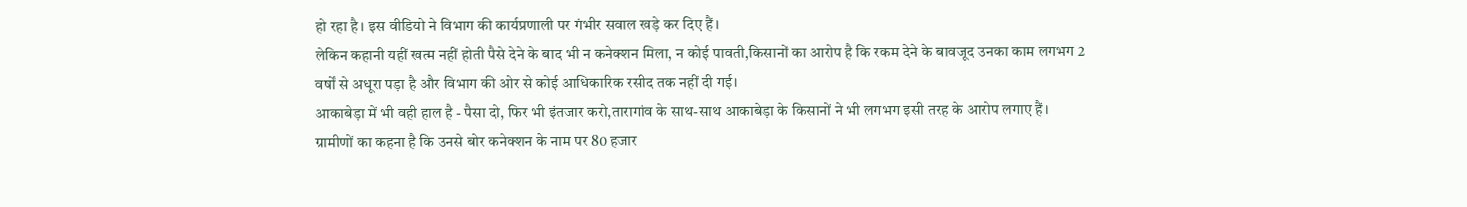हो रहा है। इस वीडियो ने विभाग की कार्यप्रणाली पर गंभीर सवाल खड़े कर दिए हैं।
लेकिन कहानी यहीं खत्म नहीं होती पैसे देने के बाद भी न कनेक्शन मिला, न कोई पावती,किसानों का आरोप है कि रकम देने के बावजूद उनका काम लगभग 2 वर्षों से अधूरा पड़ा है और विभाग की ओर से कोई आधिकारिक रसीद तक नहीं दी गई।
आकाबेड़ा में भी वही हाल है - पैसा दो, फिर भी इंतजार करो,तारागांव के साथ-साथ आकाबेड़ा के किसानों ने भी लगभग इसी तरह के आरोप लगाए हैं। ग्रामीणों का कहना है कि उनसे बोर कनेक्शन के नाम पर 80 हजार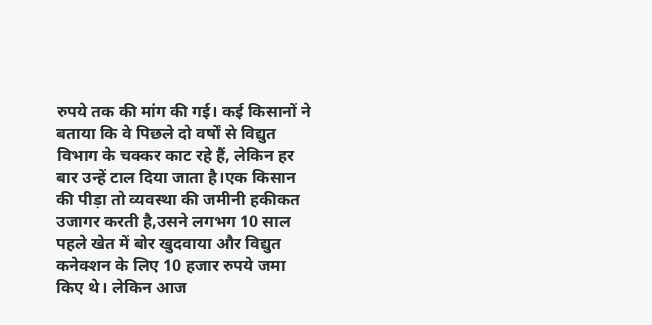रुपये तक की मांग की गई। कई किसानों ने बताया कि वे पिछले दो वर्षों से विद्युत विभाग के चक्कर काट रहे हैं, लेकिन हर बार उन्हें टाल दिया जाता है।एक किसान की पीड़ा तो व्यवस्था की जमीनी हकीकत उजागर करती है,उसने लगभग 10 साल पहले खेत में बोर खुदवाया और विद्युत कनेक्शन के लिए 10 हजार रुपये जमा किए थे। लेकिन आज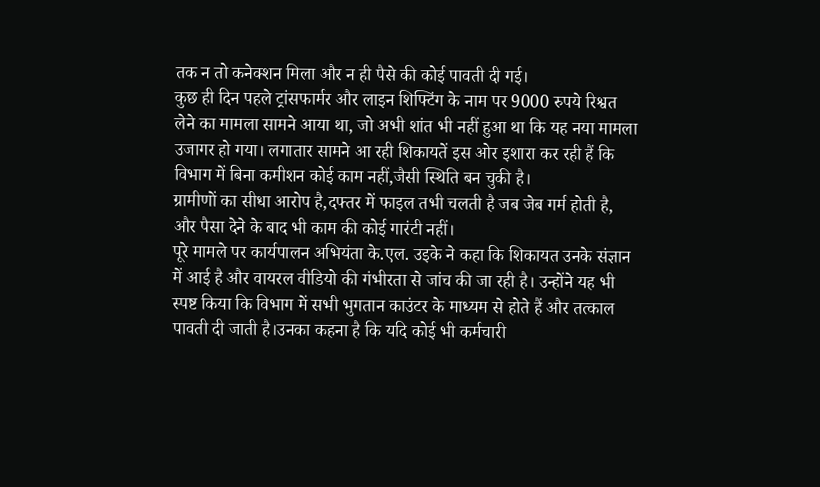तक न तो कनेक्शन मिला और न ही पैसे की कोई पावती दी गई।
कुछ ही दिन पहले ट्रांसफार्मर और लाइन शिफ्टिंग के नाम पर 9000 रुपये रिश्वत लेने का मामला सामने आया था, जो अभी शांत भी नहीं हुआ था कि यह नया मामला उजागर हो गया। लगातार सामने आ रही शिकायतें इस ओर इशारा कर रही हैं कि विभाग में बिना कमीशन कोई काम नहीं,जैसी स्थिति बन चुकी है।
ग्रामीणों का सीधा आरोप है,दफ्तर में फाइल तभी चलती है जब जेब गर्म होती है, और पैसा देने के बाद भी काम की कोई गारंटी नहीं।
पूरे मामले पर कार्यपालन अभियंता के.एल. उइके ने कहा कि शिकायत उनके संज्ञान में आई है और वायरल वीडियो की गंभीरता से जांच की जा रही है। उन्होंने यह भी स्पष्ट किया कि विभाग में सभी भुगतान काउंटर के माध्यम से होते हैं और तत्काल पावती दी जाती है।उनका कहना है कि यदि कोई भी कर्मचारी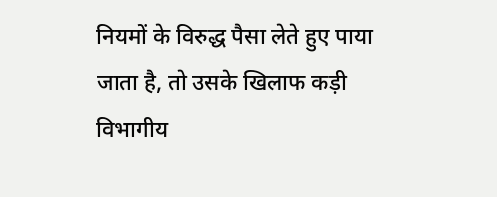नियमों के विरुद्ध पैसा लेते हुए पाया जाता है, तो उसके खिलाफ कड़ी विभागीय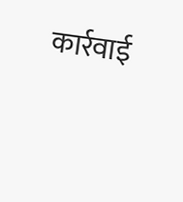कार्रवाई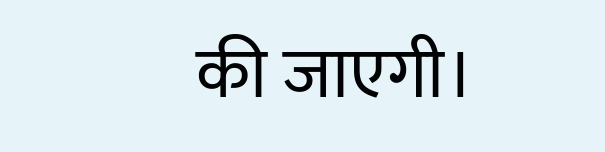की जाएगी।